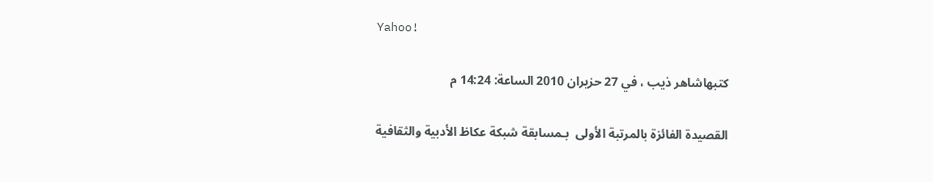Yahoo!

كتبهاشاهر ذيب ، في 27 حزيران 2010 الساعة: 14:24 م

القصيدة الفائزة بالمرتبة الأولى  بـمسابقة شبكة عكاظ الأدبية والثقافية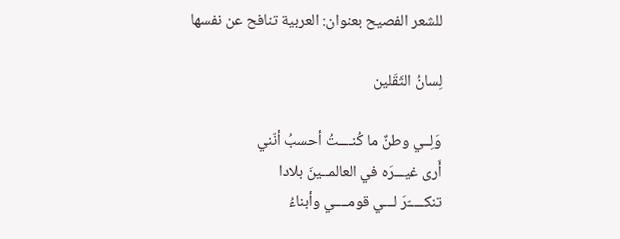للشعر الفصيح بعنوان: العربية تنافح عن نفسها

لِسانُ الثَقَلين

وَلِــي وطنٌ ما كُنــــتُ أحسبُ أنّني
أَرى غيـــرَه في العالمــينَ بلادا
تنكـــــّرَ لـــي قومــــي وأبناءُ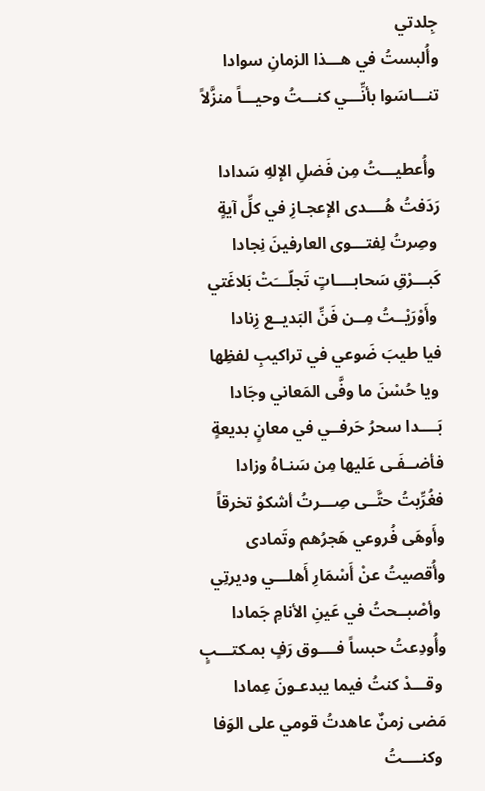جِلدتي
وأُلبستُ في هـــذا الزمانِ سوادا
تنـــاسَوا بأنِّـــي كنـــتُ وحيـــاً منزَّلاً

 وأُعطيـــتُ مِن فَضلِ الإلهِ سَدادا
رَدَفتُ هُــــدى الإعجـازِ في كلِّ آيةٍ
 وصِرتُ لِفتـــوى العارفينَ نِجادا
كَبـــرْقِ سَحابــــاتٍ تَجلّـــَتْ بَلاغَتي
 وأَوْرَيْــتُ مِــن فَنِّ البَديــع زِنادا
فيا طيبَ ضَوعي في تراكيبِ لفظِها
 ويا حُسْنَ ما وفَّى المَعاني وجَادا
بَــــدا سحرُ حَرفــي في معانٍ بديعةٍ
فأضــفَـى عَليها مِن سَنـاهُ وزادا
فغُرِّبتُ حتَّــى صِـــرتُ أشكوْ تخرقاً
وأَوهَى فُروعي هَجرُهم وتَمادى
وأُقصيتُ عنْ أَسْمَارِ أَهلـــي وديرتِي
 وأصْبــحتُ في عَينِ الأنامِ جَمادا
وأُودِعتُ حبساً فــــوق رَفٍ بمـكتـــبٍ
 وقـــدْ كنتُ فيما يبدعـونَ عِمادا
مَضى زمنٌ عاهدتُ قومي على الوَفا
 وكنــــتُ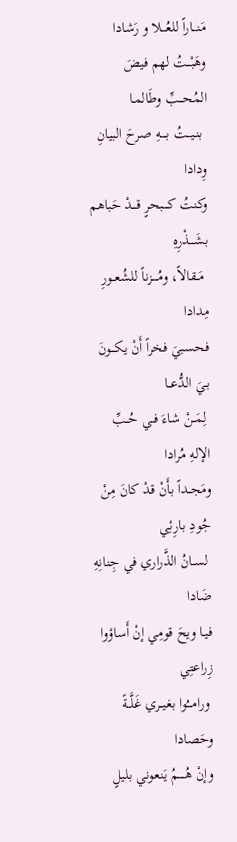مَنـــاراً للعُـــلا و رَشادا
وهَبْـــتُ لهم فيضَ المُحـــبِّ وطَالمـا
 بنـيـــتُ بــــهِ صرحَ البيانِ وِدادا
وكنتُ كــــبحرٍ قـــدْ حَباهم بشَــــذْرِهِ
 مَــقالاً، ومُــــزناً للشُعــورِ مِدادا
فحسبيَ فخراً أَنْ يكـــونَ بـيَ الدُّعــا
 لِمَــنْ شاءَ فــي حُــبِّ الإلهِ مُرادا
ومَجــداً بأَنْ قدْ كانَ مِنْ جُودِ بارِئِي
 لســانُ الذَّراري في جِنانِهِ ضَادا
فيـا ويحَ قومِي إنْ أَساؤوا زِراعتِي
 ورامـــُوا بغيــري غَلَّــةً وحَصادا
وإنْ هُـــــمُ يَنعوني بليلٍ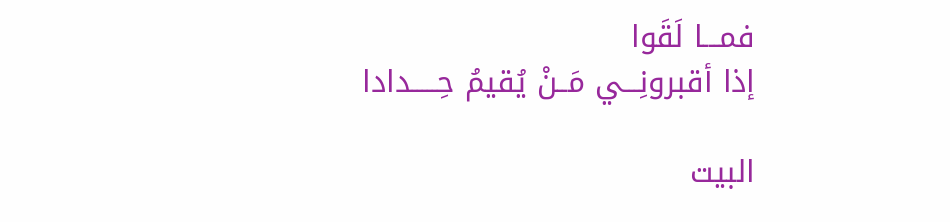فمـــا لَقَوا
إذا أقبرونِـــي مَــنْ يُقيمُ حِـــــدادا

البيت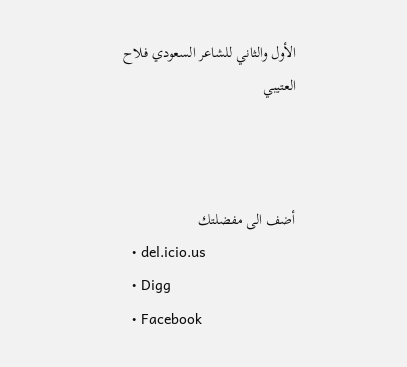الأول والثاني للشاعر السعودي فلاح العتيبي



أضف الى مفضلتك
  • del.icio.us
  • Digg
  • Facebook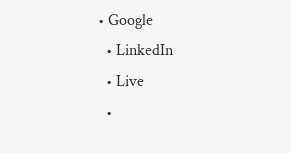• Google
  • LinkedIn
  • Live
  •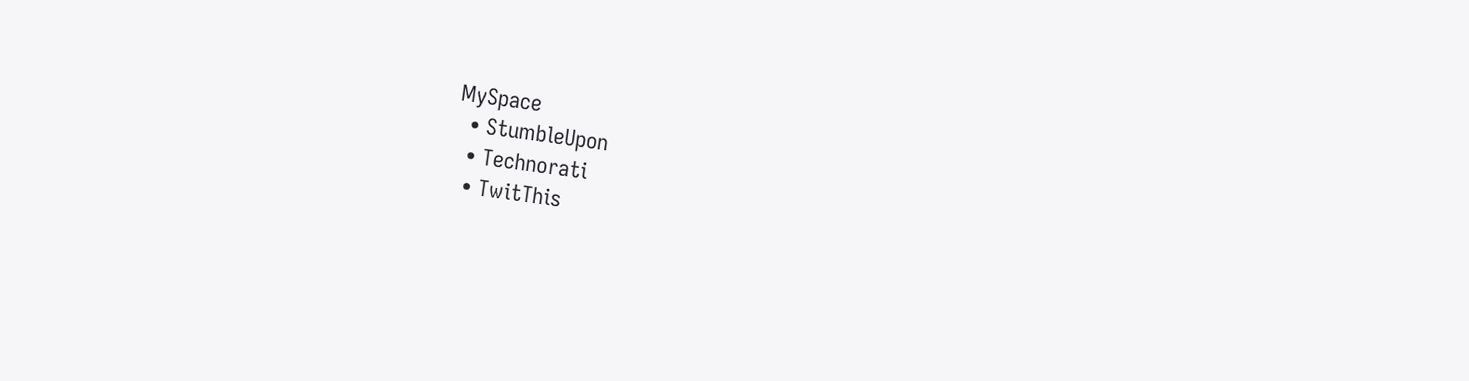MySpace
  • StumbleUpon
  • Technorati
  • TwitThis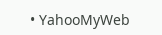• YahooMyWeb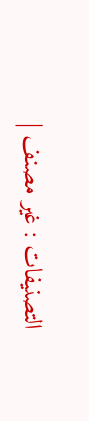التصنيفات : غير مصنف |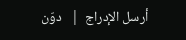أرسل الإدراج  |   دوّن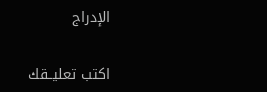الإدراج


اكتب تعليــقك